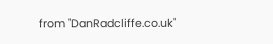from "DanRadcliffe.co.uk"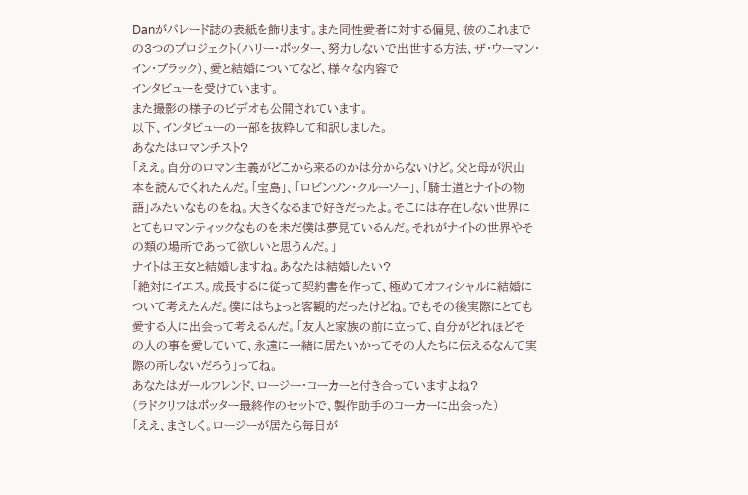Danがパレード誌の表紙を飾ります。また同性愛者に対する偏見、彼のこれまで
の3つのプロジェクト(ハリー・ポッター、努力しないで出世する方法、ザ・ウーマン・
イン・ブラック)、愛と結婚についてなど、様々な内容で
インタビューを受けています。
また撮影の様子のビデオも公開されています。
以下、インタビューの一部を抜粋して和訳しました。
あなたはロマンチスト?
「ええ。自分のロマン主義がどこから来るのかは分からないけど。父と母が沢山
本を読んでくれたんだ。「宝島」、「ロビンソン・クルーソー」、「騎士道とナイトの物
語」みたいなものをね。大きくなるまで好きだったよ。そこには存在しない世界に
とてもロマンティックなものを未だ僕は夢見ているんだ。それがナイトの世界やそ
の類の場所であって欲しいと思うんだ。」
ナイトは王女と結婚しますね。あなたは結婚したい?
「絶対にイエス。成長するに従って契約書を作って、極めてオフィシャルに結婚に
ついて考えたんだ。僕にはちょっと客観的だったけどね。でもその後実際にとても
愛する人に出会って考えるんだ。「友人と家族の前に立って、自分がどれほどそ
の人の事を愛していて、永遠に一緒に居たいかってその人たちに伝えるなんて実
際の所しないだろう」ってね。
あなたはガールフレンド、ロージー・コーカーと付き合っていますよね?
(ラドクリフはポッター最終作のセットで、製作助手のコーカーに出会った)
「ええ、まさしく。ロージーが居たら毎日が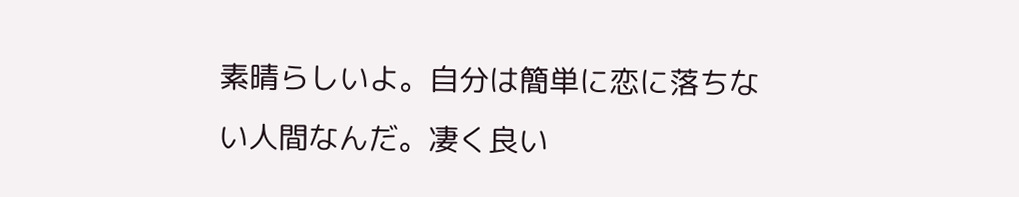素晴らしいよ。自分は簡単に恋に落ちな
い人間なんだ。凄く良い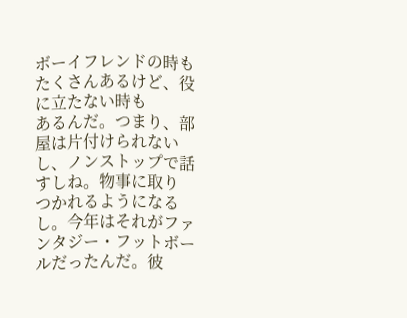ボーイフレンドの時もたくさんあるけど、役に立たない時も
あるんだ。つまり、部屋は片付けられないし、ノンストップで話すしね。物事に取り
つかれるようになるし。今年はそれがファンタジー・フットボールだったんだ。彼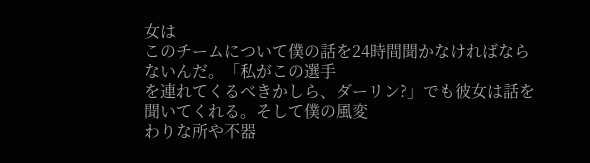女は
このチームについて僕の話を24時間聞かなければならないんだ。「私がこの選手
を連れてくるべきかしら、ダーリン?」でも彼女は話を聞いてくれる。そして僕の風変
わりな所や不器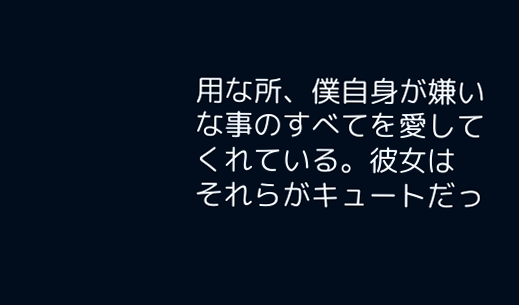用な所、僕自身が嫌いな事のすべてを愛してくれている。彼女は
それらがキュートだっ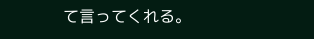て言ってくれる。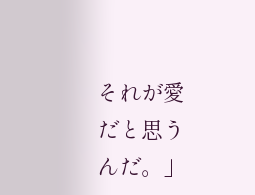それが愛だと思うんだ。」